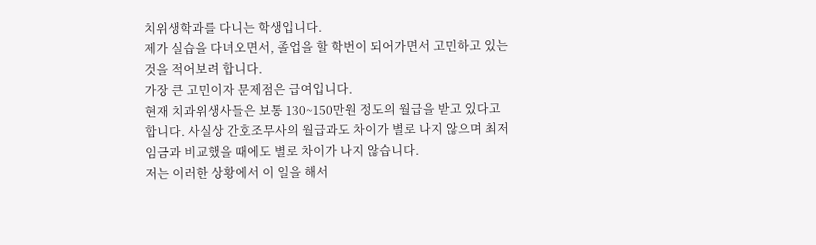치위생학과를 다니는 학생입니다.
제가 실습을 다녀오면서, 졸업을 할 학번이 되어가면서 고민하고 있는 것을 적어보려 합니다.
가장 큰 고민이자 문제점은 급여입니다.
현재 치과위생사들은 보통 130~150만원 정도의 월급을 받고 있다고 합니다. 사실상 간호조무사의 월급과도 차이가 별로 나지 않으며 최저 임금과 비교했을 때에도 별로 차이가 나지 않습니다.
저는 이러한 상황에서 이 일을 해서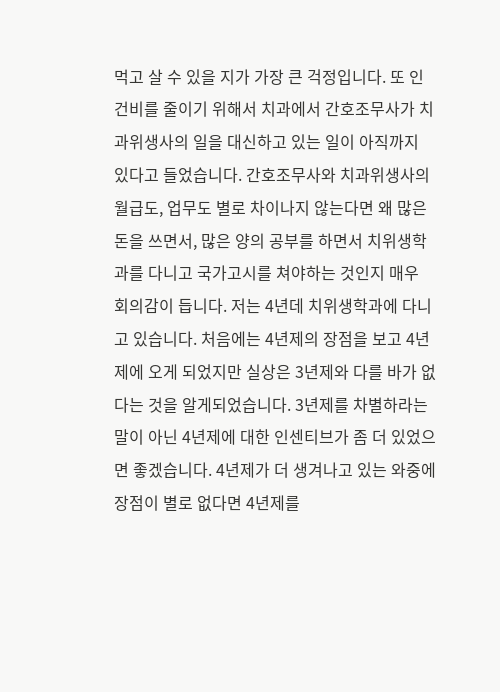먹고 살 수 있을 지가 가장 큰 걱정입니다. 또 인건비를 줄이기 위해서 치과에서 간호조무사가 치과위생사의 일을 대신하고 있는 일이 아직까지 있다고 들었습니다. 간호조무사와 치과위생사의 월급도, 업무도 별로 차이나지 않는다면 왜 많은 돈을 쓰면서, 많은 양의 공부를 하면서 치위생학과를 다니고 국가고시를 쳐야하는 것인지 매우 회의감이 듭니다. 저는 4년데 치위생학과에 다니고 있습니다. 처음에는 4년제의 장점을 보고 4년제에 오게 되었지만 실상은 3년제와 다를 바가 없다는 것을 알게되었습니다. 3년제를 차별하라는 말이 아닌 4년제에 대한 인센티브가 좀 더 있었으면 좋겠습니다. 4년제가 더 생겨나고 있는 와중에 장점이 별로 없다면 4년제를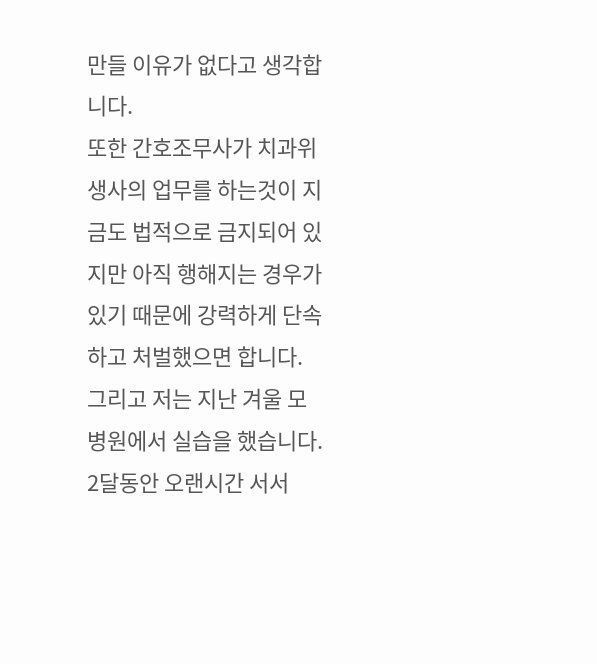만들 이유가 없다고 생각합니다.
또한 간호조무사가 치과위생사의 업무를 하는것이 지금도 법적으로 금지되어 있지만 아직 행해지는 경우가 있기 때문에 강력하게 단속하고 처벌했으면 합니다.
그리고 저는 지난 겨울 모 병원에서 실습을 했습니다. 2달동안 오랜시간 서서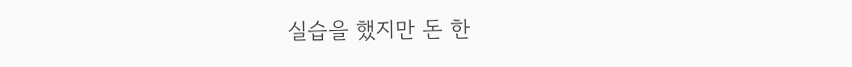실습을 했지만 돈 한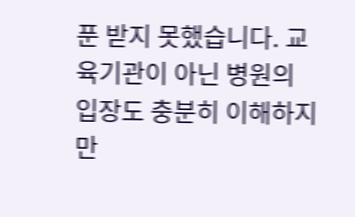푼 받지 못했습니다. 교육기관이 아닌 병원의 입장도 충분히 이해하지만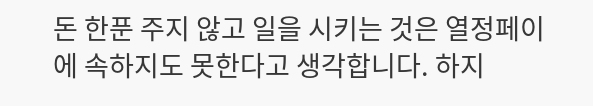돈 한푼 주지 않고 일을 시키는 것은 열정페이에 속하지도 못한다고 생각합니다. 하지